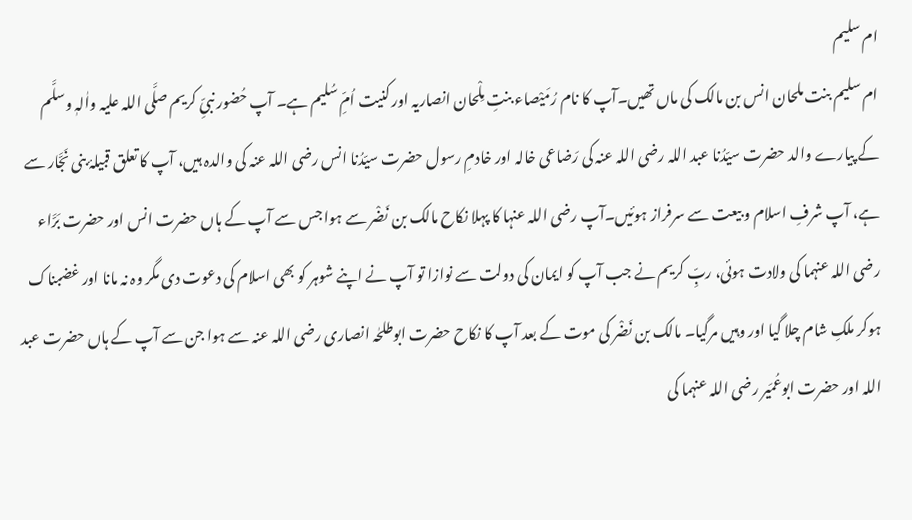ام سلیم
ام سلیم بنت ملحان انس بن مالک کی ماں تھیں۔آپ کا نام رُمَیْصاء بنتِ مِلْحان انصاریہ اور کنیت اُمِّ سُلیم ہے۔ آپ حُضور نبیِّ کریم صلَّی اللہ علیہ واٰلہٖ وسلَّم کے پیارے والد حضرت سیّدُنا عبد اللہ رضی اللہ عنہ کی رَضاعی خالہ اور خادمِ رسول حضرت سیّدُنا انس رضی اللہ عنہ کی والدہ ہیں، آپ کا تعلق قبیلۂ بنی نَجَّار سے ہے، آپ شرفِ اسلام و بیعت سے سرفراز ہوئیں۔آپ رضی اللہ عنہا کا پہلا نکاح مالک بن نَضْر سے ہوا جس سے آپ کے ہاں حضرت انس اور حضرت بَرَّاء رضی اللہ عنہما کی ولادت ہوئی، ربِّ کریم نے جب آپ کو ایمان کی دولت سے نوازا تو آپ نے اپنے شوہر کو بھی اسلام کی دعوت دی مگر وہ نہ مانا اور غضبناک ہوکر ملکِ شام چلا گیا اور وہیں مرگیا۔ مالک بن نَضْر کی موت کے بعد آپ کا نکاح حضرت ابوطلحٰہ انصاری رضی اللہ عنہ سے ہوا جن سے آپ کے ہاں حضرت عبد اللہ اور حضرت ابوعُمَیر رضی اللہ عنہما کی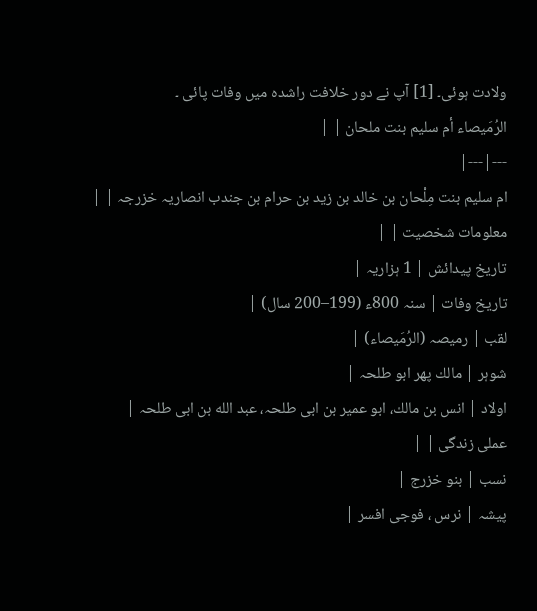ولادت ہوئی۔ [1] آپ نے دور خلافت راشدہ میں وفات پائی ۔
الرُمَيصاء أم سليم بنت ملحان | |
---|---|
ام سليم بنت مِلْحان بن خالد بن زيد بن حرام بن جندب انصاریہ خزرجہ | |
معلومات شخصیت | |
تاریخ پیدائش | 1 ہزاریہ |
تاریخ وفات | سنہ 800ء (199–200 سال) |
لقب | رمیصہ (الرُمَيصاء) |
شوہر | مالك پھر ابو طلحہ |
اولاد | انس بن مالك، ابو عمير بن ابی طلحہ، عبد الله بن ابی طلحہ |
عملی زندگی | |
نسب | بنو خزرج |
پیشہ | نرس ، فوجی افسر |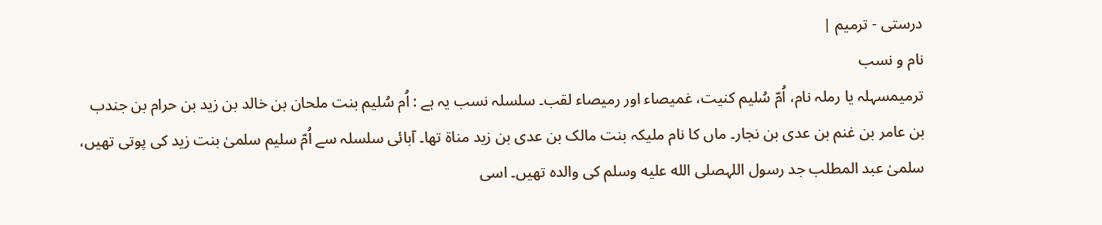درستی - ترمیم |
نام و نسب
ترمیمسہلہ یا رملہ نام، اُمّ سُلیم کنیت، غمیصاء اور رمیصاء لقب۔ سلسلہ نسب یہ ہے : اُم سُلیم بنت ملحان بن خالد بن زید بن حرام بن جندب بن عامر بن غنم بن عدی بن نجار۔ ماں کا نام ملیکہ بنت مالک بن عدی بن زید مناۃ تھا۔ آبائی سلسلہ سے اُمّ سلیم سلمیٰ بنت زید کی پوتی تھیں، سلمیٰ عبد المطلب جد رسول اللہصلى الله عليه وسلم کی والدہ تھیں۔ اسی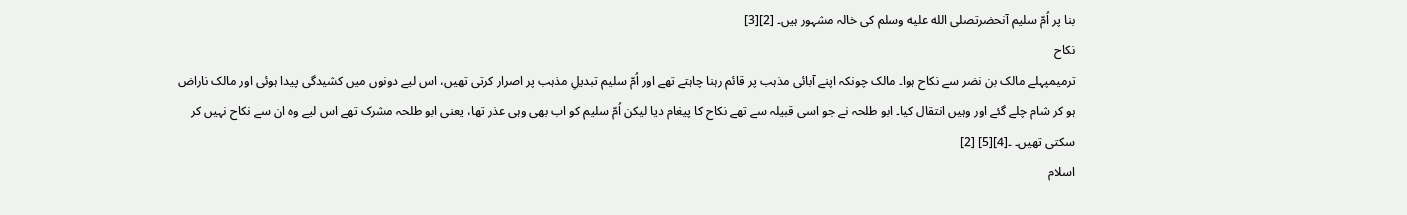بنا پر اُمّ سلیم آنحضرتصلى الله عليه وسلم کی خالہ مشہور ہیں۔ [2][3]
نکاح
ترمیمپہلے مالک بن نضر سے نکاح ہوا۔ مالک چونکہ اپنے آبائی مذہب پر قائم رہنا چاہتے تھے اور اُمّ سلیم تبدیلِ مذہب پر اصرار کرتی تھیں، اس لیے دونوں میں کشیدگی پیدا ہوئی اور مالک ناراض ہو کر شام چلے گئے اور وہیں انتقال کیا۔ ابو طلحہ نے جو اسی قبیلہ سے تھے نکاح کا پیغام دیا لیکن اُمّ سلیم کو اب بھی وہی عذر تھا، یعنی ابو طلحہ مشرک تھے اس لیے وہ ان سے نکاح نہیں کر سکتی تھیں۔ ۔[4][5] [2]
اسلام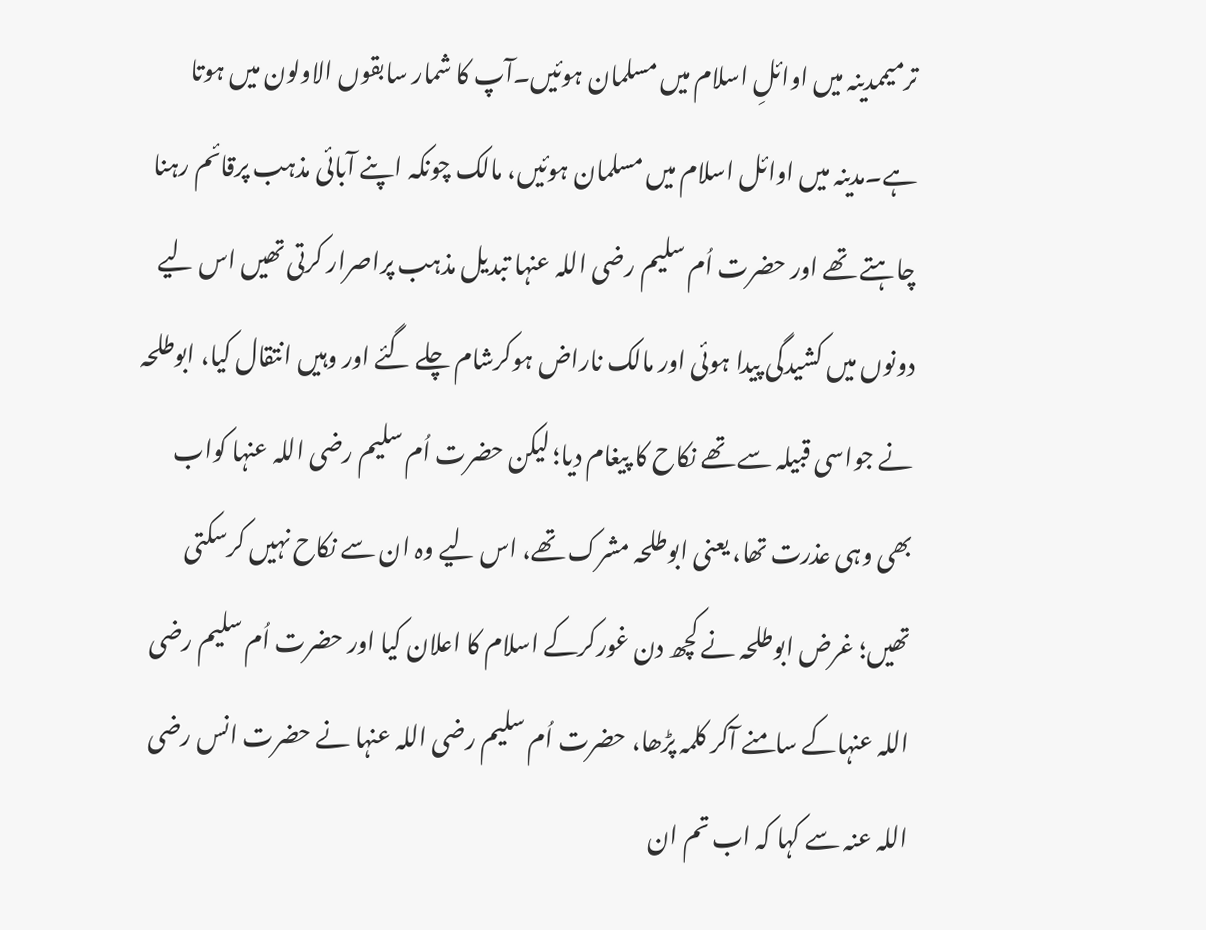ترمیممدینہ میں اوائلِ اسلام میں مسلمان ہوئیں۔آپ کا شمار سابقوں الاولون میں ہوتا ہے۔مدینہ میں اوائل اسلام میں مسلمان ہوئیں، مالک چونکہ اپنے آبائی مذہب پرقائم رہنا چاہتے تھے اور حضرت اُم سلیم رضی اللہ عنہا تبدیل مذہب پراصرار کرتی تھیں اس لیے دونوں میں کشیدگی پیدا ہوئی اور مالک ناراض ہوکرشام چلے گئے اور وہیں انتقال کیا، ابوطلحہ نے جواسی قبیلہ سے تھے نکاح کا پیغام دیا؛ لیکن حضرت اُم سلیم رضی اللہ عنہا کواب بھی وہی عذرت تھا، یعنی ابوطلحہ مشرک تھے، اس لیے وہ ان سے نکاح نہیں کرسکتی تھیں؛ غرض ابوطلحہ نے کچھ دن غورکرکے اسلام کا اعلان کیا اور حضرت اُم سلیم رضی اللہ عنہاکے سامنے آکر کلمہ پڑھا، حضرت اُم سلیم رضی اللہ عنہا نے حضرت انس رضی اللہ عنہ سے کہا کہ اب تم ان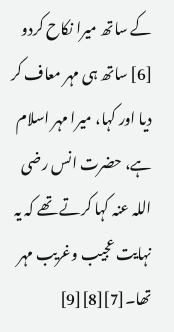کے ساتھ میرا نکاح کردو [6] ساتھ ہی مہر معاف کر دیا اور کہا، میرا مہر اسلام ہے، حضرت انس رضی اللہ عنہ کہا کرتے تھے کہ یہ نہایت عجیب وغریب مہر تھا۔[7][8][9]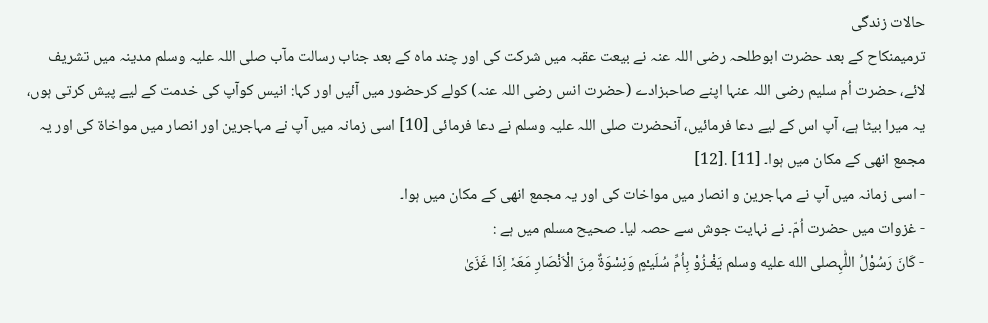حالات زندگی
ترمیمنکاح کے بعد حضرت ابوطلحہ رضی اللہ عنہ نے بیعت عقبہ میں شرکت کی اور چند ماہ کے بعد جناب رسالت مآب صلی اللہ علیہ وسلم مدینہ میں تشریف لائے، حضرت اُم سلیم رضی اللہ عنہا اپنے صاحبزادے (حضرت انس رضی اللہ عنہ) کولے کرحضور میں آئیں اور کہا: انیس کوآپ کی خدمت کے لیے پیش کرتی ہوں، یہ میرا بیٹا ہے، آپ اس کے لیے دعا فرمائیں، آنحضرت صلی اللہ علیہ وسلم نے دعا فرمائی [10] اسی زمانہ میں آپ نے مہاجرین اور انصار میں مواخاۃ کی اور یہ مجمع انھی کے مکان میں ہوا۔ [11] .[12]
- اسی زمانہ میں آپ نے مہاجرین و انصار میں مواخات کی اور یہ مجمع انھی کے مکان میں ہوا۔
- غزوات میں حضرت اُمّ۔ نے نہایت جوش سے حصہ لیا۔ صحیح مسلم میں ہے :
- کَانَ رَسُوْلُ اللّٰہِصلى الله عليه وسلم یَغْـزُوْ بِاُمِّ سُلَیـْمٍ وَنِسْوَۃٌ مِنَ الْاَنْصَارِ مَعَہٗ اِذَا غَزَیٰ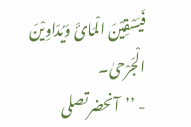فَیَسْقِیْنَ الْمَائَ وَیُدَاوِیْنَ الْجَرْحیٰ۔
- ’’آنحضرتصلى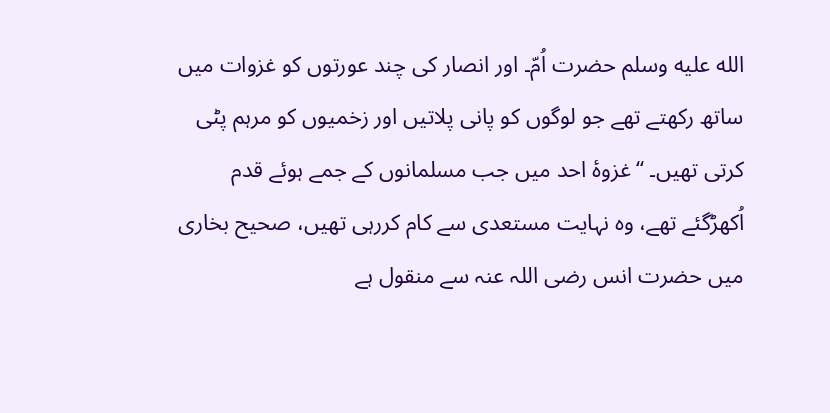الله عليه وسلم حضرت اُمّ۔ اور انصار کی چند عورتوں کو غزوات میں ساتھ رکھتے تھے جو لوگوں کو پانی پلاتیں اور زخمیوں کو مرہم پٹی کرتی تھیں۔ ‘‘غزوۂ احد میں جب مسلمانوں کے جمے ہوئے قدم اُکھڑگئے تھے، وہ نہایت مستعدی سے کام کررہی تھیں، صحیح بخاری میں حضرت انس رضی اللہ عنہ سے منقول ہے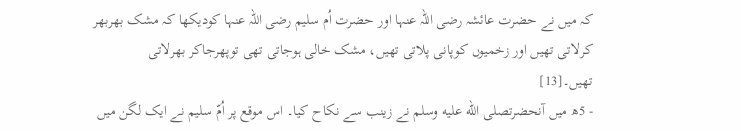کہ میں نے حضرت عائشہ رضی اللہ عنہا اور حضرت اُم سلیم رضی اللہ عنہا کودیکھا کہ مشک بھربھر کرلاتی تھیں اور زخمیوں کوپانی پلاتی تھیں، مشک خالی ہوجاتی تھی توپھرجاکر بھرلاتی تھیں۔[13]
- 5ھ میں آنحضرتصلى الله عليه وسلم نے زینب سے نکاح کیا۔ اس موقع پر اُمّ سلیم نے ایک لگن میں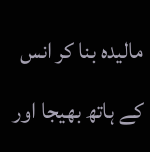مالیدہ بنا کر انس کے ہاتھ بھیجا اور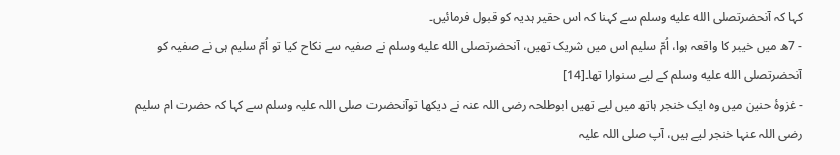کہا کہ آنحضرتصلى الله عليه وسلم سے کہنا کہ اس حقیر ہدیہ کو قبول فرمائیں۔
- 7ھ میں خیبر کا واقعہ ہوا، اُمّ سلیم اس میں شریک تھیں، آنحضرتصلى الله عليه وسلم نے صفیہ سے نکاح کیا تو اُمّ سلیم ہی نے صفیہ کو آنحضرتصلى الله عليه وسلم کے لیے سنوارا تھا۔[14]
- غزوۂ حنین میں وہ ایک خنجر ہاتھ میں لیے تھیں ابوطلحہ رضی اللہ عنہ نے دیکھا توآنحضرت صلی اللہ علیہ وسلم سے کہا کہ حضرت ام سلیم رضی اللہ عنہا خنجر لیے ہیں، آپ صلی اللہ علیہ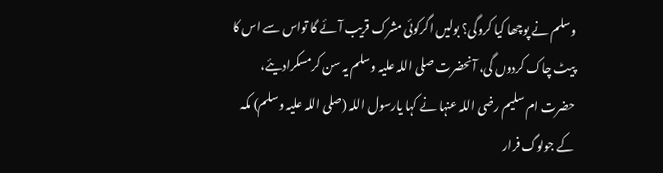وسلم نے پوچھا کیا کروگی؟ بولیں اگرکوئی مشرک قریب آئے گا تواس سے اس کا پیٹ چاک کردوں گی، آنحضرت صلی اللہ علیہ وسلم یہ سن کرمسکرادیئے، حضرت ام سلیم رضی اللہ عنہا نے کہا یارسول اللہ (صلی اللہ علیہ وسلم) مکہ کے جولوگ فرار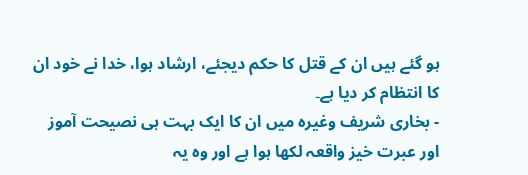ہو گئے ہیں ان کے قتل کا حکم دیجئے، ارشاد ہوا، خدا نے خود ان کا انتظام کر دیا ہے۔
- بخاری شریف وغیرہ میں ان کا ایک بہت ہی نصیحت آموز اور عبرت خیز واقعہ لکھا ہوا ہے اور وہ یہ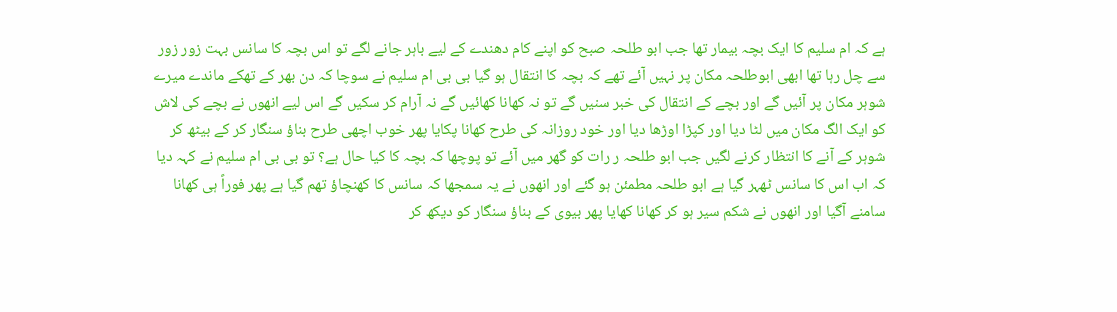ہے کہ ام سلیم کا ایک بچہ بیمار تھا جب ابو طلحہ صبح کو اپنے کام دھندے کے لیے باہر جانے لگے تو اس بچہ کا سانس بہت زور زور سے چل رہا تھا ابھی ابوطلحہ مکان پر نہیں آئے تھے کہ بچہ کا انتقال ہو گیا بی بی ام سلیم نے سوچا کہ دن بھر کے تھکے ماندے میرے شوہر مکان پر آئیں گے اور بچے کے انتقال کی خبر سنیں گے تو نہ کھانا کھائیں گے نہ آرام کر سکیں گے اس لیے انھوں نے بچے کی لاش کو ایک الگ مکان میں لٹا دیا اور کپڑا اوڑھا دیا اور خود روزانہ کی طرح کھانا پکایا پھر خوب اچھی طرح بناؤ سنگار کر کے بیٹھ کر شوہر کے آنے کا انتظار کرنے لگیں جب ابو طلحہ ر رات کو گھر میں آئے تو پوچھا کہ بچہ کا کیا حال ہے؟ تو بی بی ام سلیم نے کہہ دیا کہ اب اس کا سانس ٹھہر گیا ہے ابو طلحہ مطمئن ہو گئے اور انھوں نے یہ سمجھا کہ سانس کا کھنچاؤ تھم گیا ہے پھر فوراً ہی کھانا سامنے آگیا اور انھوں نے شکم سیر ہو کر کھانا کھایا پھر بیوی کے بناؤ سنگار کو دیکھ کر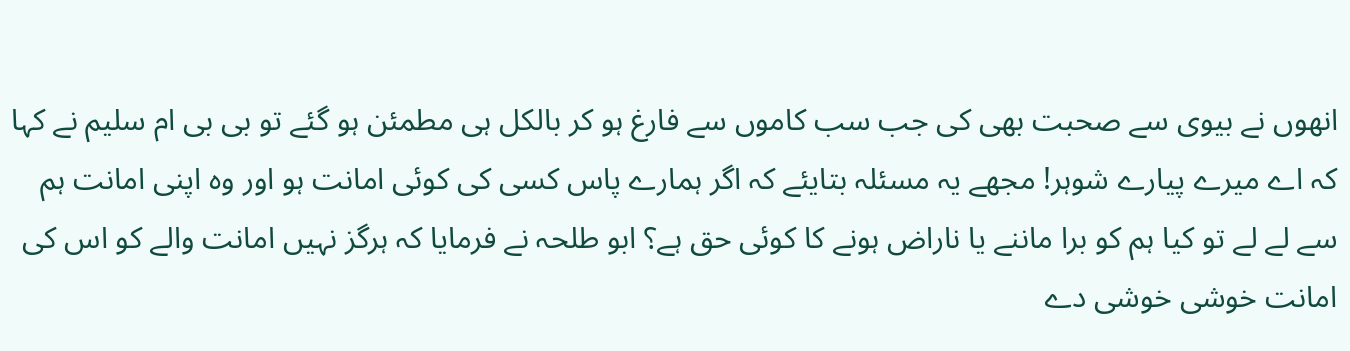انھوں نے بیوی سے صحبت بھی کی جب سب کاموں سے فارغ ہو کر بالکل ہی مطمئن ہو گئے تو بی بی ام سلیم نے کہا کہ اے میرے پیارے شوہر! مجھے یہ مسئلہ بتایئے کہ اگر ہمارے پاس کسی کی کوئی امانت ہو اور وہ اپنی امانت ہم سے لے لے تو کیا ہم کو برا ماننے یا ناراض ہونے کا کوئی حق ہے؟ ابو طلحہ نے فرمایا کہ ہرگز نہیں امانت والے کو اس کی امانت خوشی خوشی دے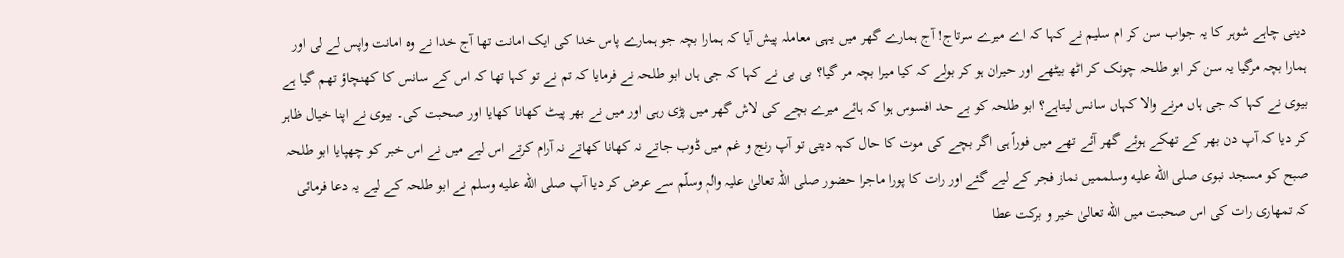دینی چاہے شوہر کا یہ جواب سن کر ام سلیم نے کہا کہ اے میرے سرتاج! آج ہمارے گھر میں یہی معاملہ پیش آیا کہ ہمارا بچہ جو ہمارے پاس خدا کی ایک امانت تھا آج خدا نے وہ امانت واپس لے لی اور ہمارا بچہ مرگیا یہ سن کر ابو طلحہ چونک کر اٹھ بیٹھے اور حیران ہو کر بولے کہ کیا میرا بچہ مر گیا؟ بی بی نے کہا کہ جی ہاں ابو طلحہ نے فرمایا کہ تم نے تو کہا تھا کہ اس کے سانس کا کھنچاؤ تھم گیا ہے بیوی نے کہا کہ جی ہاں مرنے والا کہاں سانس لیتاہے؟ ابو طلحہ کو بے حد افسوس ہوا کہ ہائے میرے بچے کی لاش گھر میں پڑی رہی اور میں نے بھر پیٹ کھانا کھایا اور صحبت کی۔ بیوی نے اپنا خیال ظاہر کر دیا کہ آپ دن بھر کے تھکے ہوئے گھر آئے تھے میں فوراً ہی اگر بچے کی موت کا حال کہہ دیتی تو آپ رنج و غم میں ڈوب جاتے نہ کھانا کھاتے نہ آرام کرتے اس لیے میں نے اس خبر کو چھپایا ابو طلحہ صبح کو مسجد نبوی صلى الله عليه وسلممیں نماز فجر کے لیے گئے اور رات کا پورا ماجرا حضور صلی اللہ تعالیٰ علیہ واٰلہٖ وسلّم سے عرض کر دیا آپ صلى الله عليه وسلم نے ابو طلحہ کے لیے یہ دعا فرمائی کہ تمھاری رات کی اس صحبت میں الله تعالیٰ خیر و برکت عطا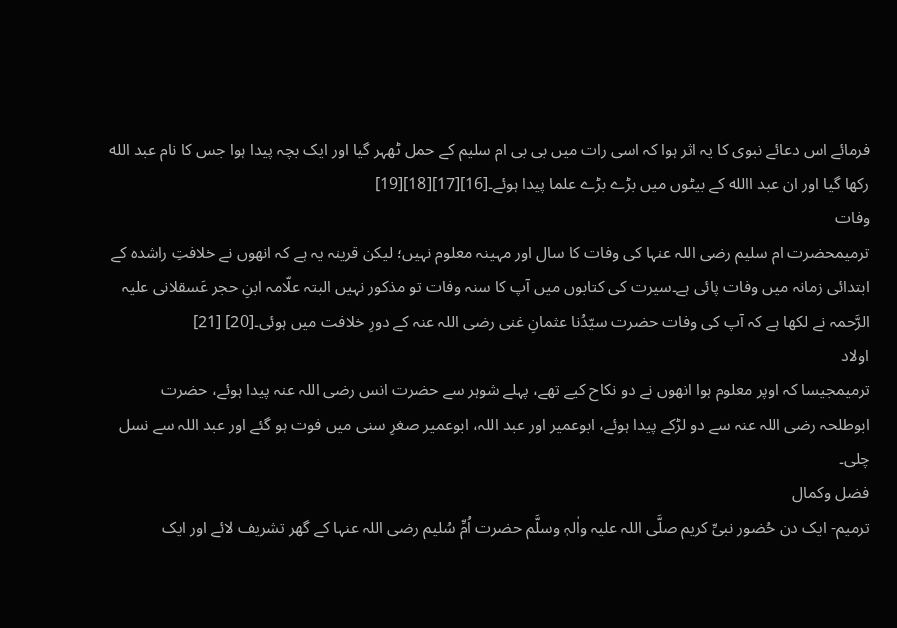فرمائے اس دعائے نبوی کا یہ اثر ہوا کہ اسی رات میں بی بی ام سلیم کے حمل ٹھہر گیا اور ایک بچہ پیدا ہوا جس کا نام عبد الله رکھا گیا اور ان عبد االله کے بیٹوں میں بڑے بڑے علما پیدا ہوئے۔[16][17][18][19]
وفات
ترمیمحضرت ام سلیم رضی اللہ عنہا کی وفات کا سال اور مہینہ معلوم نہیں؛ لیکن قرینہ یہ ہے کہ انھوں نے خلافتِ راشدہ کے ابتدائی زمانہ میں وفات پائی ہے۔سیرت کی کتابوں میں آپ کا سنہ وفات تو مذکور نہیں البتہ علّامہ ابنِ حجر عَسقلانی علیہ الرَّحمہ نے لکھا ہے کہ آپ کی وفات حضرت سیّدُنا عثمانِ غنی رضی اللہ عنہ کے دورِ خلافت میں ہوئی۔[20] [21]
اولاد
ترمیمجیسا کہ اوپر معلوم ہوا انھوں نے دو نکاح کیے تھے، پہلے شوہر سے حضرت انس رضی اللہ عنہ پیدا ہوئے، حضرت ابوطلحہ رضی اللہ عنہ سے دو لڑکے پیدا ہوئے، ابوعمیر اور عبد اللہ، ابوعمیر صغرِ سنی میں فوت ہو گئے اور عبد اللہ سے نسل چلی۔
فضل وکمال
ترمیم- ایک دن حُضور نبیِّ کریم صلَّی اللہ علیہ واٰلہٖ وسلَّم حضرت اُمِّ سُلیم رضی اللہ عنہا کے گھر تشریف لائے اور ایک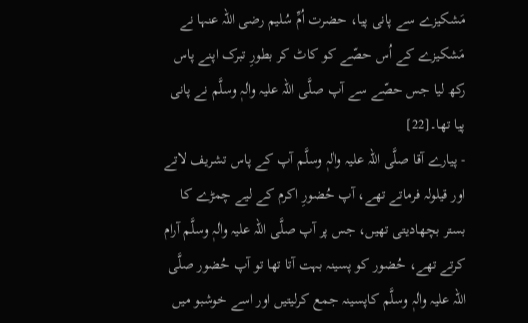مَشکیزے سے پانی پیا، حضرت اُمِّ سُلیم رضی اللہ عنہا نے مَشکیزے کے اُس حصّے کو کاٹ کر بطورِ تبرک اپنے پاس رکھ لیا جس حصّے سے آپ صلَّی اللہ علیہ واٰلہٖ وسلَّم نے پانی پیا تھا۔[22]
- پیارے آقا صلَّی اللہ علیہ واٰلہٖ وسلَّم آپ کے پاس تشریف لاتے اور قیلولہ فرماتے تھے، آپ حُضورِ اکرم کے لیے چمڑے کا بستر بچھادیتی تھیں، جس پر آپ صلَّی اللہ علیہ واٰلہٖ وسلَّم آرام کرتے تھے، حُضور کو پسینہ بہت آتا تھا تو آپ حُضور صلَّی اللہ علیہ واٰلہٖ وسلَّم کاپسینہ جمع کرلیتیں اور اسے خوشبو میں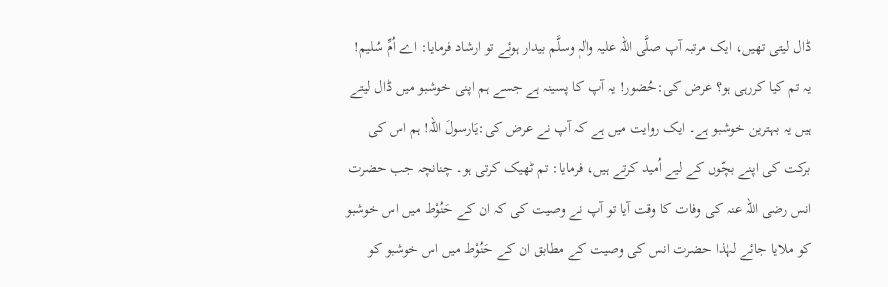ڈال لیتی تھیں، ایک مرتبہ آپ صلَّی اللہ علیہ واٰلہٖ وسلَّم بیدار ہوئے تو ارشاد فرمایا: اے اُمِّ سُلیم! یہ تم کیا کررہی ہو؟ عرض کی:حُضور! یہ آپ کا پسینہ ہے جسے ہم اپنی خوشبو میں ڈال لیتے ہیں یہ بہترین خوشبو ہے۔ ایک روایت میں ہے کہ آپ نے عرض کی:یَارسولَ اللہ! ہم اس کی برکت کی اپنے بچّوں کے لیے اُمید کرتے ہیں، فرمایا: تم ٹھیک کرتی ہو۔ چنانچہ جب حضرت انس رضی اللہ عنہ کی وفات کا وقت آیا تو آپ نے وصیت کی کہ ان کے حَنُوْط میں اس خوشبو کو ملایا جائے لہٰذا حضرت انس کی وصیت کے مطابق ان کے حَنُوْط میں اس خوشبو کو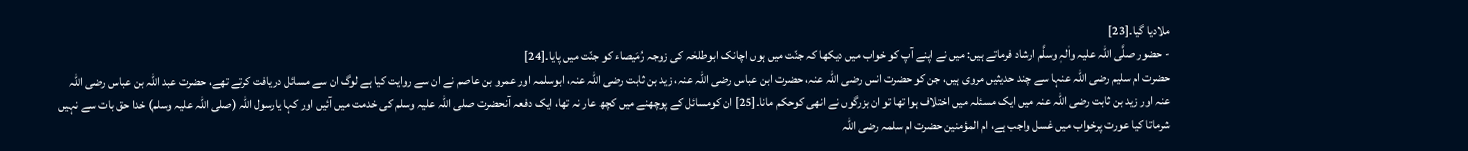ملادیا گیا۔[23]
- حضور صلَّی اللہ علیہ واٰلہٖ وسلَّم ارشاد فرماتے ہیں: میں نے اپنے آپ کو خواب میں دیکھا کہ جنّت میں ہوں اچانک ابوطلحٰہ کی زوجہ رُمَیصاء کو جنّت میں پایا۔[24]
حضرت ام سلیم رضی اللہ عنہا سے چند حدیثیں مروی ہیں، جن کو حضرت انس رضی اللہ عنہ، حضرت ابن عباس رضی اللہ عنہ، زید بن ثابت رضی اللہ عنہ، ابوسلمہ اور عمرو بن عاصم نے ان سے روایت کیا ہے لوگ ان سے مسائل دریافت کرتے تھے، حضرت عبد اللہ بن عباس رضی اللہ عنہ اور زید بن ثابت رضی اللہ عنہ میں ایک مسئلہ میں اختلاف ہوا تھا تو ان بزرگوں نے انھی کوحکم مانا۔[25] ان کومسائل کے پوچھنے میں کچھ عار نہ تھا، ایک دفعہ آنحضرت صلی اللہ علیہ وسلم کی خدمت میں آئیں اور کہا یارسول اللہ (صلی اللہ علیہ وسلم) خدا حق بات سے نہیں شرماتا کیا عورت پرخواب میں غسل واجب ہے، ام المؤمنین حضرت ام سلمہ رضی اللہ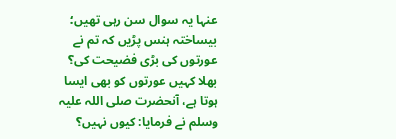عنہا یہ سوال سن رہی تھیں؛ بیساختہ ہنس پڑیں کہ تم نے عورتوں کی بڑی فضیحت کی؟ بھلا کہیں عورتوں کو بھی ایسا ہوتا ہے، آنحضرت صلی اللہ علیہ وسلم نے فرمایا: کیوں نہیں؟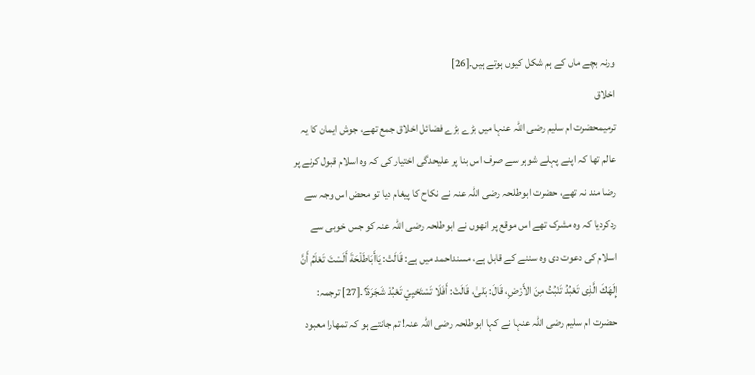ورنہ بچے ماں کے ہم شکل کیوں ہوتے ہیں۔[26]
اخلاق
ترمیمحضرت ام سلیم رضی اللہ عنہا میں بڑے بڑے فضائل اخلاق جمع تھے، جوش ایمان کا یہ عالم تھا کہ اپنے پہلے شوہر سے صرف اس بنا پر علیحدگی اختیار کی کہ وہ اسلام قبول کرنے پر رضا مند نہ تھے، حضرت ابوطلحہ رضی اللہ عنہ نے نکاح کا پیغام دیا تو محض اس وجہ سے ردکردیا کہ وہ مشرک تھے اس موقع پر انھوں نے ابوطلحہ رضی اللہ عنہ کو جس خوبی سے اسلام کی دعوت دی وہ سننے کے قابل ہے، مسنداحمد میں ہے: قَالَتْ: يَاأَبَاطَلْحَةَ أَلَسْتَ تَعْلَمُ أَنَّ إِلَهَكَ الَّذِى تَعْبُدُ تَنْبُتُ مِنَ الأَرْضِ، قَالَ: بَلىٰ، قَالَتْ: أَفَلَا تَسْتَحْيِيْ تَعْبُدْ شَجَرَةَ؟۔[27] ترجمہ: حضرت ام سلیم رضی اللہ عنہا نے کہا ابوطلحہ رضی اللہ عنہ! تم جانتے ہو کہ تمھارا معبود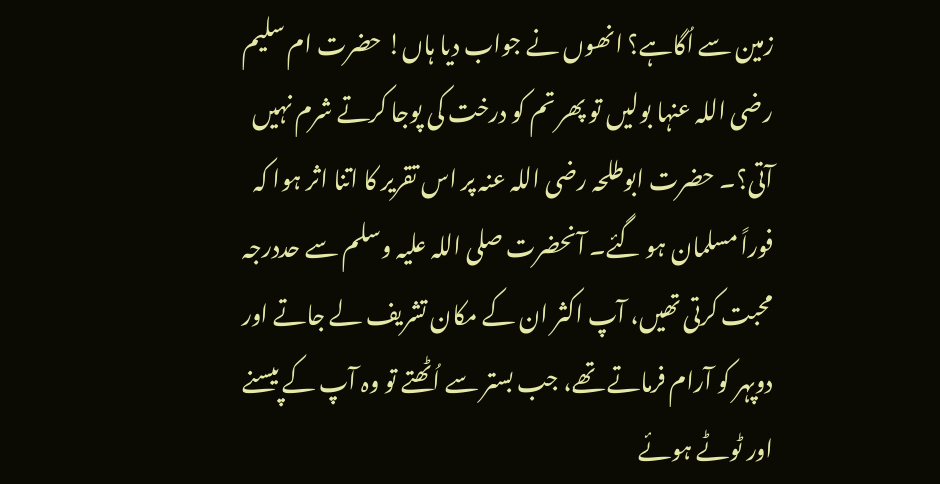زمین سے اُگاہے؟ انھوں نے جواب دیا ہاں! حضرت ام سلیم رضی اللہ عنہا بولیں تو پھر تم کو درخت کی پوجا کرتے شرم نہیں آتی؟۔ حضرت ابوطلحہ رضی اللہ عنہ پر اس تقریر کا اتنا اثر ہوا کہ فوراً مسلمان ہو گئے۔ آنحضرت صلی اللہ علیہ وسلم سے حددرجہ محبت کرتی تھیں، آپ اکثر ان کے مکان تشریف لے جاتے اور دوپہر کو آرام فرماتے تھے، جب بستر سے اُٹھتے تو وہ آپ کے پیسنے اور ٹوٹے ہوئے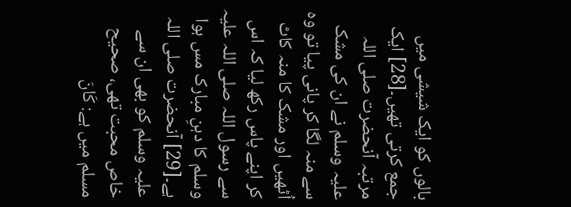بالوں کو ایک شیشی میں جمع کرتی تھیں۔[28] ایک مرتبہ آنحضرت صلی اللہ علیہ وسلم نے ان کی مشک سے منہ لگا کر پانی پیا تو وہ اُٹھیں اور مشک کا منہ کاٹ کر اپنے پاس رکھ لیا کہ اس سے رسول اللہ صلی اللہ علیہ وسلم کا دہنِ مبارک مس ہوا ہے۔[29] آنحضرت صلی اللہ علیہ وسلم کو بھی ان سے خاص محبت تھی، صحیح مسلم میں ہے: كَانَ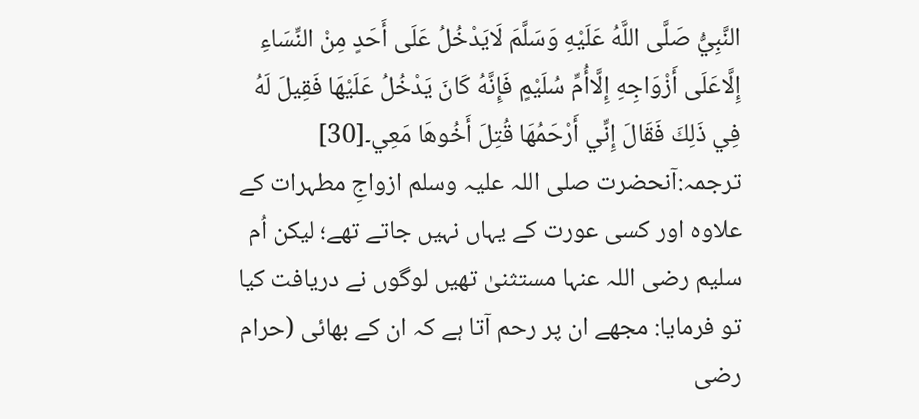النَّبِيُّ صَلَّى اللَّهُ عَلَيْهِ وَسَلَّمَ لَايَدْخُلُ عَلَى أَحَدٍ مِنْ النِّسَاءِ إِلَّاعَلَى أَزْوَاجِهِ إِلَّاأُمِّ سُلَيْمٍ فَإِنَّهُ كَانَ يَدْخُلُ عَلَيْهَا فَقِيلَ لَهُ فِي ذَلِكَ فَقَالَ إِنِّي أَرْحَمُهَا قُتِلَ أَخُوهَا مَعِي۔[30] ترجمہ:آنحضرت صلی اللہ علیہ وسلم ازواجِ مطہرات کے علاوہ اور کسی عورت کے یہاں نہیں جاتے تھے؛ لیکن اُم سلیم رضی اللہ عنہا مستثنیٰ تھیں لوگوں نے دریافت کیا تو فرمایا: مجھے ان پر رحم آتا ہے کہ ان کے بھائی (حرام رضی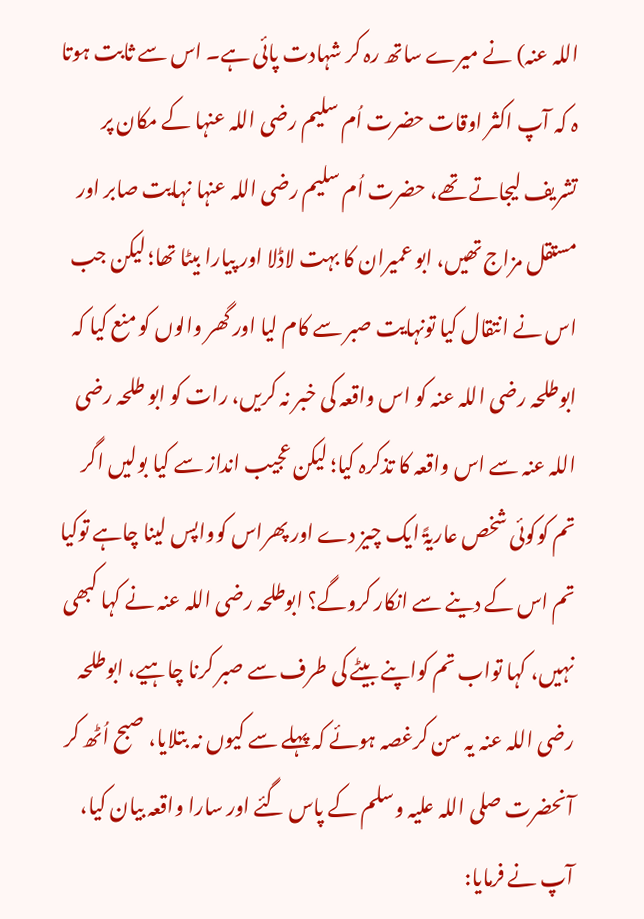اللہ عنہ) نے میرے ساتھ رہ کر شہادت پائی ہے۔ اس سے ثابت ہوتا ہ کہ آپ اکثر اوقات حضرت اُم سلیم رضی اللہ عنہا کے مکان پر تشریف لیجاتے تھے، حضرت اُم سلیم رضی اللہ عنہا نہایت صابر اور مستقل مزاج تھیں، ابو عمیران کا بہت لاڈلا اور پیارا بیٹا تھا؛ لیکن جب اس نے انتقال کیا تونہایت صبر سے کام لیا اور گھر والوں کو منع کیا کہ ابوطلحہ رضی اللہ عنہ کو اس واقعہ کی خبر نہ کریں، رات کو ابو طلحہ رضی اللہ عنہ سے اس واقعہ کا تذکرہ کیا؛ لیکن عجیب انداز سے کیا بولیں اگر تم کوکوئی شخص عاریۃً ایک چیز دے اور پھراس کوواپس لینا چاہے توکیا تم اس کے دینے سے انکار کروگے؟ ابوطلحہ رضی اللہ عنہ نے کہا کبھی نہیں، کہا تواب تم کواپنے بیٹے کی طرف سے صبر کرنا چاہیے، ابوطلحہ رضی اللہ عنہ یہ سن کرغصہ ہوئے کہ پہلے سے کیوں نہ بتلایا، صبح اُٹھ کر آنحضرت صلی اللہ علیہ وسلم کے پاس گئے اور سارا واقعہ بیان کیا، آپ نے فرمایا: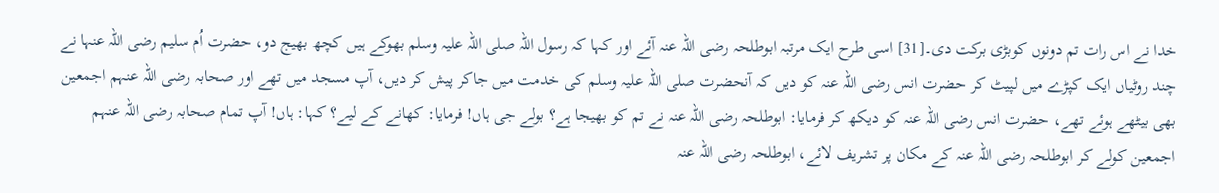خدا نے اس رات تم دونوں کوبڑی برکت دی۔[31] اسی طرح ایک مرتبہ ابوطلحہ رضی اللہ عنہ آئے اور کہا کہ رسول اللہ صلی اللہ علیہ وسلم بھوکے ہیں کچھ بھیج دو، حضرت اُم سلیم رضی اللہ عنہا نے چند روٹیاں ایک کپڑے میں لپیٹ کر حضرت انس رضی اللہ عنہ کو دیں کہ آنحضرت صلی اللہ علیہ وسلم کی خدمت میں جاکر پیش کر دیں، آپ مسجد میں تھے اور صحابہ رضی اللہ عنہم اجمعین بھی بیٹھے ہوئے تھے، حضرت انس رضی اللہ عنہ کو دیکھ کر فرمایا: ابوطلحہ رضی اللہ عنہ نے تم کو بھیجا ہے؟ بولے جی ہاں! فرمایا: کھانے کے لیے؟ کہا: ہاں! آپ تمام صحابہ رضی اللہ عنہم اجمعین کولے کر ابوطلحہ رضی اللہ عنہ کے مکان پر تشریف لائے، ابوطلحہ رضی اللہ عنہ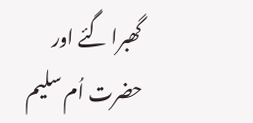گھبرا گئے اور حضرت اُم سلیم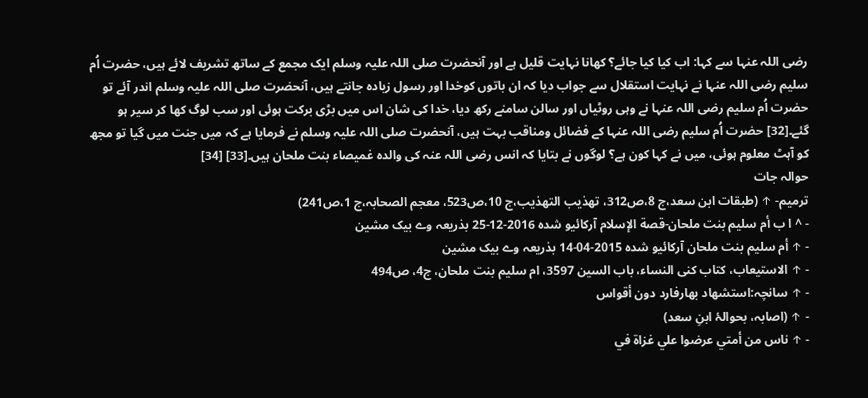رضی اللہ عنہا سے کہا: اب کیا کیا جائے؟ کھانا نہایت قلیل ہے اور آنحضرت صلی اللہ علیہ وسلم ایک مجمع کے ساتھ تشریف لائے ہیں، حضرت اُم سلیم رضی اللہ عنہا نے نہایت استقلال سے جواب دیا کہ ان باتوں کوخدا اور رسول زیادہ جانتے ہیں، آنحضرت صلی اللہ علیہ وسلم اندر آئے تو حضرت اُم سلیم رضی اللہ عنہا نے وہی روٹیاں اور سالن سامنے رکھ دیا، خدا کی شان اس میں بڑی برکت ہوئی اور سب لوگ کھا کر سیر ہو گئے۔[32] حضرت اُم سلیم رضی اللہ عنہا کے فضائل ومناقب بہت ہیں، آنحضرت صلی اللہ علیہ وسلم نے فرمایا ہے کہ میں جنت میں گیا تو مجھ کو آہٹ معلوم ہوئی، میں نے کہا کون ہے؟ لوگوں نے بتایا کہ انس رضی اللہ عنہ کی والدہ غمیصاء بنت ملحان ہیں۔[33] [34]
حوالہ جات
ترمیم- ↑ (طبقات ابن سعد،ج 8،ص312، تھذیب التھذیب،ج 10،ص523، معجم الصحابہ،ج 1،ص241)
- ^ ا ب أم سليم بنت ملحان-قصة الإسلام آرکائیو شدہ 2016-12-25 بذریعہ وے بیک مشین
- ↑ أم سليم بنت ملحان آرکائیو شدہ 2015-04-14 بذریعہ وے بیک مشین
- ↑ الاستیعاب، کتاب کنی النساء، باب السین 3597، ام سلیم بنت ملحان، ج4، ص494
- ↑ سانچہ:استشهاد بهارفارد دون أقواس
- ↑ (اصابہ، بحوالۂ ابنِ سعد)
- ↑ ناس من أمتي عرضوا علي غزاة في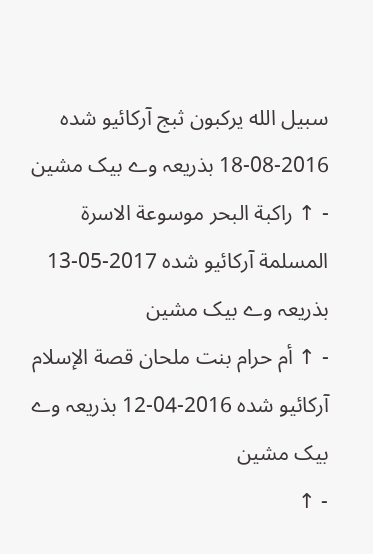سبيل الله يركبون ثبج آرکائیو شدہ 2016-08-18 بذریعہ وے بیک مشین
- ↑ راكبة البحر موسوعة الاسرة المسلمة آرکائیو شدہ 2017-05-13 بذریعہ وے بیک مشین
- ↑ أم حرام بنت ملحان قصة الإسلام آرکائیو شدہ 2016-04-12 بذریعہ وے بیک مشین
- ↑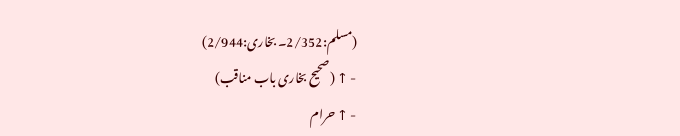(مسلم:2/352۔ بخاری:2/944)
- ↑ (صحیح بخاری باب مناقب)
- ↑ حرام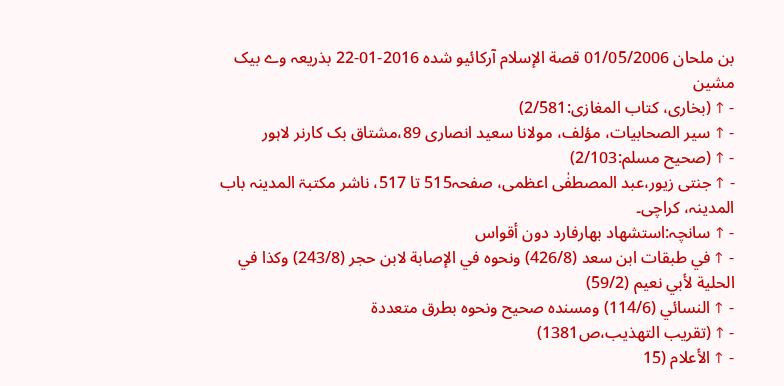بن ملحان 01/05/2006 قصة الإسلام آرکائیو شدہ 2016-01-22 بذریعہ وے بیک مشین
- ↑ (بخاری، کتاب المغازی:2/581)
- ↑ سیر الصحابیات، مؤلف، مولانا سعید انصاری 89،مشتاق بک کارنر لاہور
- ↑ (صحیح مسلم:2/103)
- ↑ جنتی زیور،عبد المصطفٰی اعظمی، صفحہ515 تا 517، ناشر مکتبۃ المدینہ باب المدینہ، کراچی۔
- ↑ سانچہ:استشهاد بهارفارد دون أقواس
- ↑ في طبقات ابن سعد (426/8) ونحوه في الإصابة لابن حجر (243/8) وكذا في الحلية لأبي نعيم (59/2)
- ↑ النسائي (114/6) ومسنده صحيح ونحوه بطرق متعددة
- ↑ (تقریب التھذیب،ص1381)
- ↑ الأعلام (15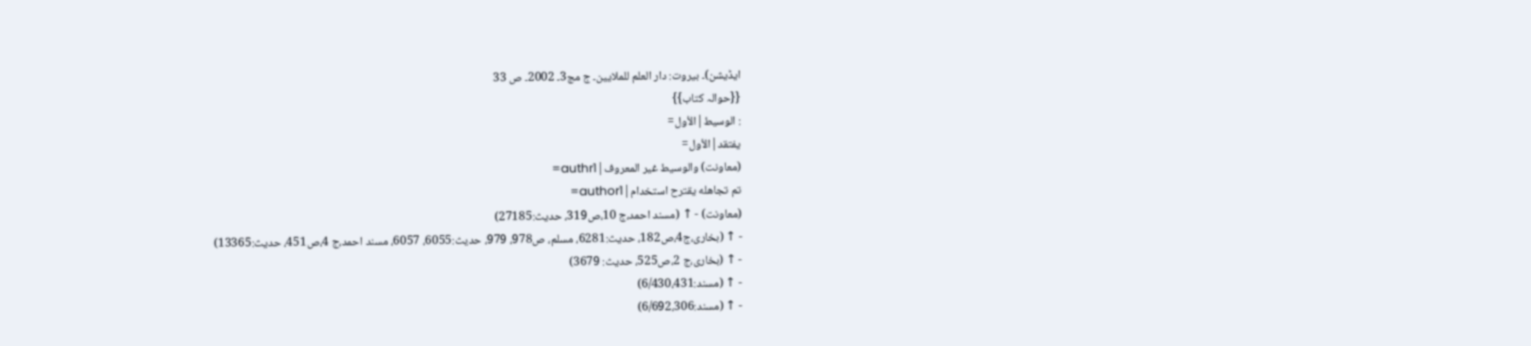ایڈیشن)۔ بيروت: دار العلم للملايين۔ ج مج3۔ 2002۔ ص 33
{{حوالہ کتاب}}
: الوسيط|الأول=
يفتقد|الأول=
(معاونت) والوسيط غير المعروف|authr1=
تم تجاهله يقترح استخدام|author1=
(معاونت) - ↑ (مسند احمد،ج 10،ص319، حدیث:27185)
- ↑ (بخاری،ج4،ص182، حدیث:6281، مسلم، ص978، 979، حدیث:6055، 6057، مسند احمد،ج 4،ص451، حدیث:13365)
- ↑ (بخاری،ج 2،ص525، حدیث: 3679)
- ↑ (مسند:6/430،431)
- ↑ (مسند:6/692،306)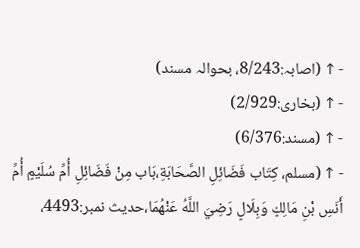- ↑ (اصابہ:8/243، بحوالہ مسند)
- ↑ (بخاری:2/929)
- ↑ (مسند:6/376)
- ↑ (مسلم، كِتَاب فَضَائِلِ الصَّحَابَةِ،بَاب مِنْ فَضَائِلِ أُمِّ سُلَيْمٍ أُمِّ أَنَسِ بْنِ مَالِكٍ وَبِلَالٍ رَضِيَ اللَّهُ عَنْهُمَا،حدیث نمبر:4493،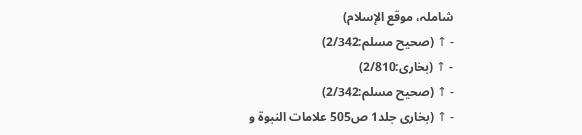شاملہ، موقع الإسلام)
- ↑ (صحیح مسلم:2/342)
- ↑ (بخاری:2/810)
- ↑ (صحیح مسلم:2/342)
- ↑ (بخاری جلد1 ص505 علامات النبوۃ و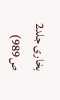بخاری جلد2 ص989)